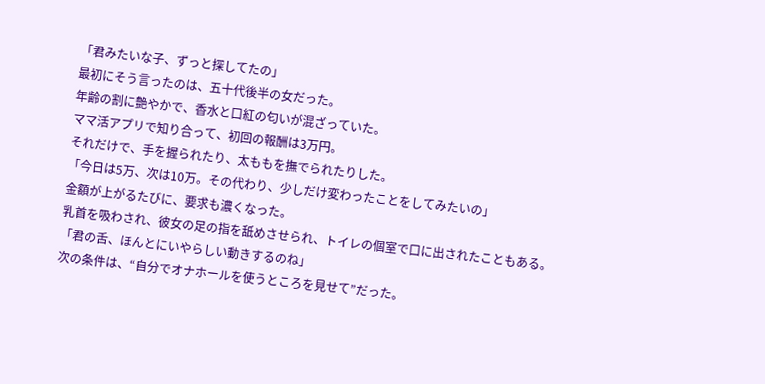「君みたいな子、ずっと探してたの」
最初にそう言ったのは、五十代後半の女だった。
年齢の割に艶やかで、香水と口紅の匂いが混ざっていた。
ママ活アプリで知り合って、初回の報酬は3万円。
それだけで、手を握られたり、太ももを撫でられたりした。
「今日は5万、次は10万。その代わり、少しだけ変わったことをしてみたいの」
金額が上がるたびに、要求も濃くなった。
乳首を吸わされ、彼女の足の指を舐めさせられ、トイレの個室で口に出されたこともある。
「君の舌、ほんとにいやらしい動きするのね」
次の条件は、“自分でオナホールを使うところを見せて”だった。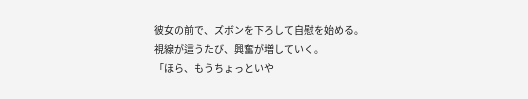彼女の前で、ズボンを下ろして自慰を始める。
視線が這うたび、興奮が増していく。
「ほら、もうちょっといや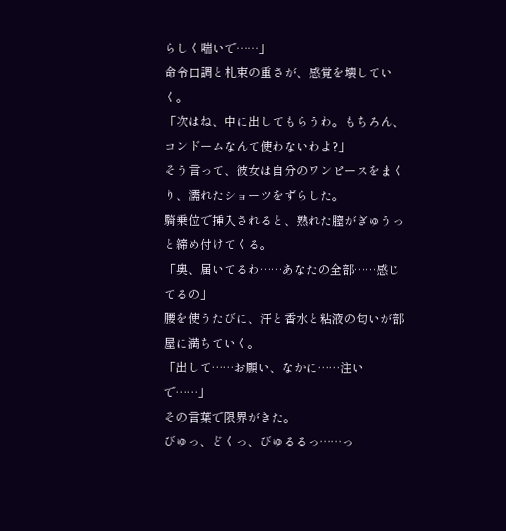らしく喘いで……」
命令口調と札束の重さが、感覚を壊していく。
「次はね、中に出してもらうわ。もちろん、コンドームなんて使わないわよ?」
そう言って、彼女は自分のワンピースをまくり、濡れたショーツをずらした。
騎乗位で挿入されると、熟れた膣がぎゅうっと締め付けてくる。
「奥、届いてるわ……あなたの全部……感じてるの」
腰を使うたびに、汗と香水と粘液の匂いが部屋に満ちていく。
「出して……お願い、なかに……注いで……」
その言葉で限界がきた。
びゅっ、どくっ、びゅるるっ……っ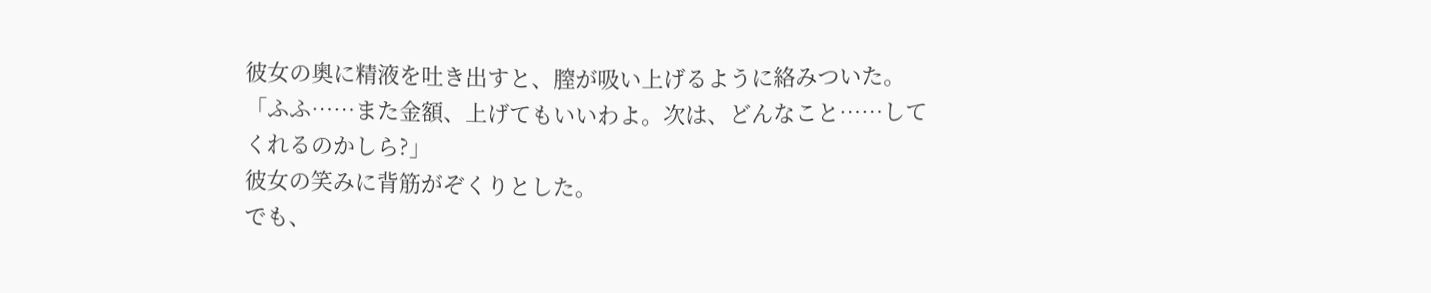彼女の奥に精液を吐き出すと、膣が吸い上げるように絡みついた。
「ふふ……また金額、上げてもいいわよ。次は、どんなこと……してくれるのかしら?」
彼女の笑みに背筋がぞくりとした。
でも、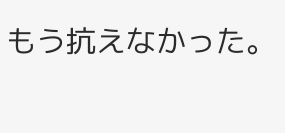もう抗えなかった。